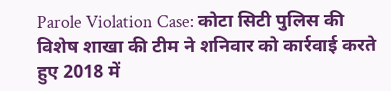Parole Violation Case: कोटा सिटी पुलिस की विशेष शाखा की टीम ने शनिवार को कार्रवाई करते हुए 2018 में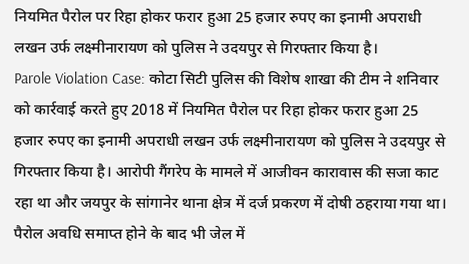नियमित पैरोल पर रिहा होकर फरार हुआ 25 हजार रुपए का इनामी अपराधी लखन उर्फ लक्ष्मीनारायण को पुलिस ने उदयपुर से गिरफ्तार किया है।
Parole Violation Case: कोटा सिटी पुलिस की विशेष शाखा की टीम ने शनिवार को कार्रवाई करते हुए 2018 में नियमित पैरोल पर रिहा होकर फरार हुआ 25 हजार रुपए का इनामी अपराधी लखन उर्फ लक्ष्मीनारायण को पुलिस ने उदयपुर से गिरफ्तार किया है। आरोपी गैंगरेप के मामले में आजीवन कारावास की सजा काट रहा था और जयपुर के सांगानेर थाना क्षेत्र में दर्ज प्रकरण में दोषी ठहराया गया था। पैरोल अवधि समाप्त होने के बाद भी जेल में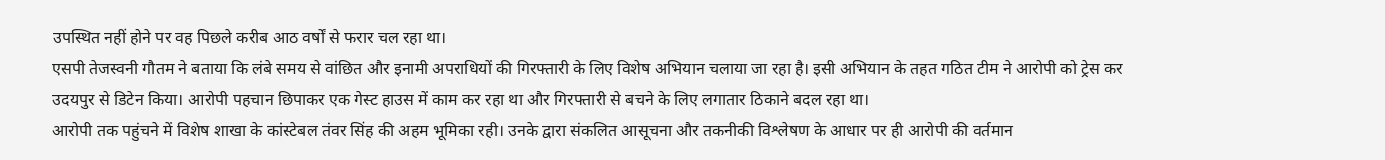उपस्थित नहीं होने पर वह पिछले करीब आठ वर्षों से फरार चल रहा था।
एसपी तेजस्वनी गौतम ने बताया कि लंबे समय से वांछित और इनामी अपराधियों की गिरफ्तारी के लिए विशेष अभियान चलाया जा रहा है। इसी अभियान के तहत गठित टीम ने आरोपी को ट्रेस कर उदयपुर से डिटेन किया। आरोपी पहचान छिपाकर एक गेस्ट हाउस में काम कर रहा था और गिरफ्तारी से बचने के लिए लगातार ठिकाने बदल रहा था।
आरोपी तक पहुंचने में विशेष शाखा के कांस्टेबल तंवर सिंह की अहम भूमिका रही। उनके द्वारा संकलित आसूचना और तकनीकी विश्लेषण के आधार पर ही आरोपी की वर्तमान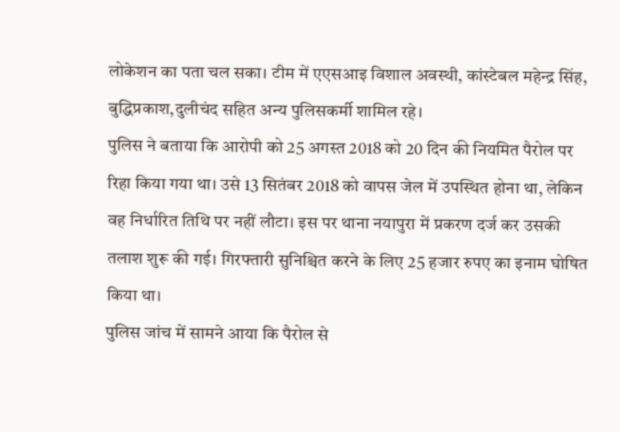लोकेशन का पता चल सका। टीम में एएसआइ विशाल अवस्थी, कांस्टेबल महेन्द्र सिंह, बुद्धिप्रकाश,दुलीचंद सहित अन्य पुलिसकर्मी शामिल रहे।
पुलिस ने बताया कि आरोपी को 25 अगस्त 2018 को 20 दिन की नियमित पैरोल पर रिहा किया गया था। उसे 13 सितंबर 2018 को वापस जेल में उपस्थित होना था, लेकिन वह निर्धारित तिथि पर नहीं लौटा। इस पर थाना नयापुरा में प्रकरण दर्ज कर उसकी तलाश शुरू की गई। गिरफ्तारी सुनिश्चित करने के लिए 25 हजार रुपए का इनाम घोषित किया था।
पुलिस जांच में सामने आया कि पैरोल से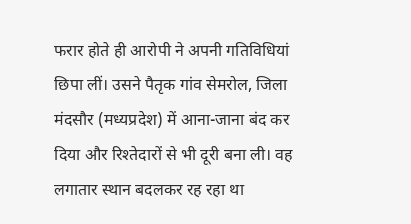फरार होते ही आरोपी ने अपनी गतिविधियां छिपा लीं। उसने पैतृक गांव सेमरोल, जिला मंदसौर (मध्यप्रदेश) में आना-जाना बंद कर दिया और रिश्तेदारों से भी दूरी बना ली। वह लगातार स्थान बदलकर रह रहा था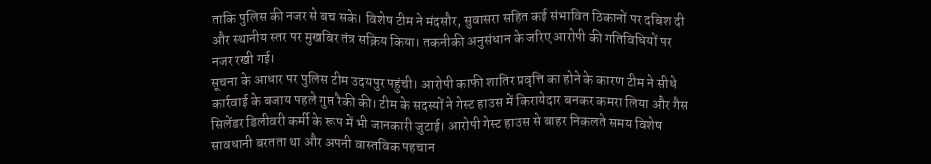ताकि पुलिस की नजर से बच सके। विशेष टीम ने मंदसौर, सुवासरा सहित कई संभावित ठिकानों पर दबिश दी और स्थानीय स्तर पर मुखबिर तंत्र सक्रिय किया। तकनीकी अनुसंधान के जरिए आरोपी की गतिविधियों पर नजर रखी गई।
सूचना के आधार पर पुलिस टीम उदयपुर पहुंची। आरोपी काफी शातिर प्रवृत्ति का होने के कारण टीम ने सीधे कार्रवाई के बजाय पहले गुप्त रैकी की। टीम के सदस्यों ने गेस्ट हाउस में किरायेदार बनकर कमरा लिया और गैस सिलेंडर डिलीवरी कर्मी के रूप में भी जानकारी जुटाई। आरोपी गेस्ट हाउस से बाहर निकलते समय विशेष सावधानी बरतता था और अपनी वास्तविक पहचान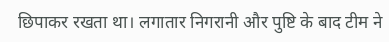छिपाकर रखता था। लगातार निगरानी और पुष्टि के बाद टीम ने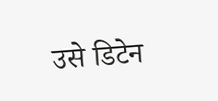उसे डिटेन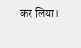कर लिया।